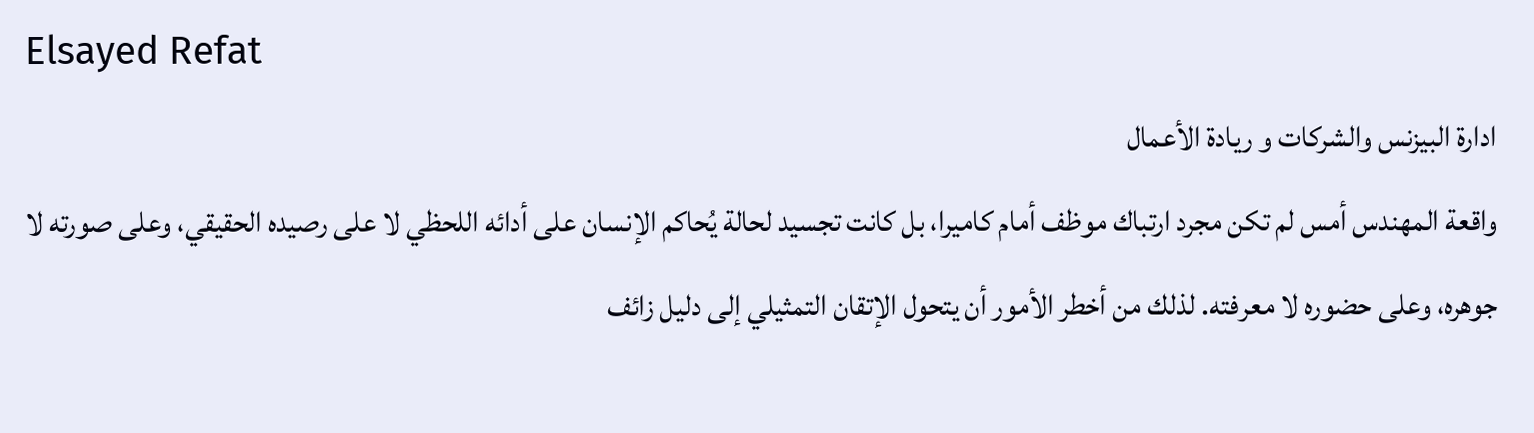Elsayed Refat
ادارة البيزنس والشركات و ريادة الأعمال
واقعة المهندس أمس لم تكن مجرد ارتباك موظف أمام كاميرا، بل كانت تجسيد لحالة يُحاكم الإنسان على أدائه اللحظي لا على رصيده الحقيقي، وعلى صورته لا جوهره، وعلى حضوره لا معرفته. لذلك من أخطر الأمور أن يتحول الإتقان التمثيلي إلى دليل زائف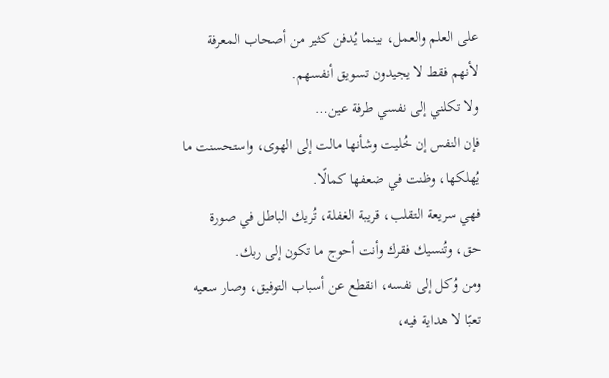على العلم والعمل، بينما يُدفن كثير من أصحاب المعرفة لأنهم فقط لا يجيدون تسويق أنفسهم.
ولا تكلني إلى نفسي طرفة عين…
فإن النفس إن خُليت وشأنها مالت إلى الهوى، واستحسنت ما يُهلكها، وظنت في ضعفها كمالًا.
فهي سريعة التقلب، قريبة الغفلة، تُريك الباطل في صورة حق، وتُنسيك فقرك وأنت أحوج ما تكون إلى ربك.
ومن وُكل إلى نفسه، انقطع عن أسباب التوفيق، وصار سعيه تعبًا لا هداية فيه،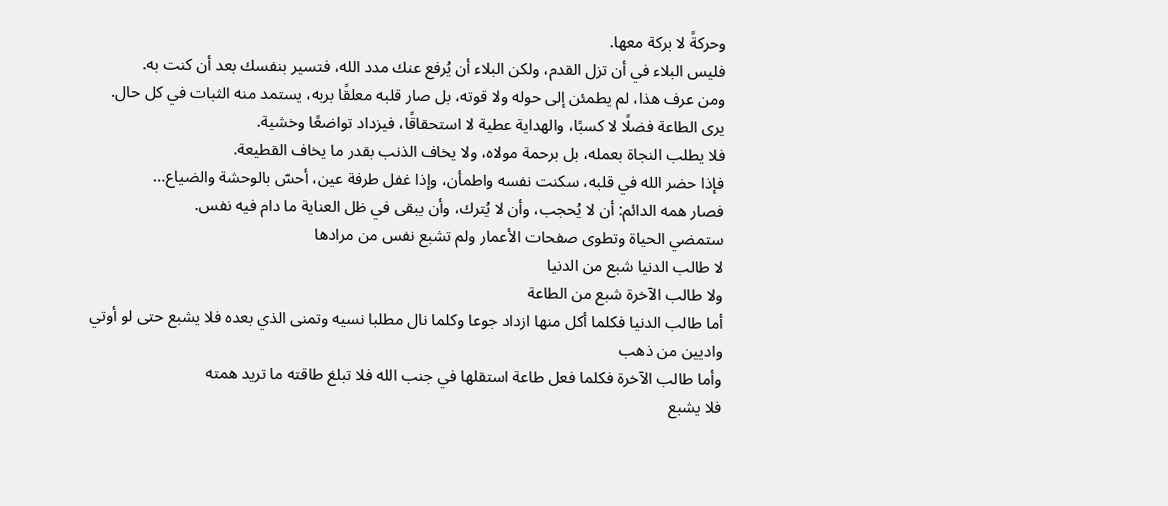وحركةً لا بركة معها.
فليس البلاء في أن تزل القدم، ولكن البلاء أن يُرفع عنك مدد الله، فتسير بنفسك بعد أن كنت به.
ومن عرف هذا، لم يطمئن إلى حوله ولا قوته، بل صار قلبه معلقًا بربه، يستمد منه الثبات في كل حال.
يرى الطاعة فضلًا لا كسبًا، والهداية عطية لا استحقاقًا، فيزداد تواضعًا وخشية.
فلا يطلب النجاة بعمله، بل برحمة مولاه، ولا يخاف الذنب بقدر ما يخاف القطيعة.
فإذا حضر الله في قلبه، سكنت نفسه واطمأن، وإذا غفل طرفة عين، أحسّ بالوحشة والضياع…
فصار همه الدائم: أن لا يُحجب، وأن لا يُترك، وأن يبقى في ظل العناية ما دام فيه نفس.
ستمضي الحياة وتطوى صفحات الأعمار ولم تشبع نفس من مرادها
لا طالب الدنيا شبع من الدنيا
ولا طالب الآخرة شبع من الطاعة
أما طالب الدنيا فكلما أكل منها ازداد جوعا وكلما نال مطلبا نسيه وتمنى الذي بعده فلا يشبع حتى لو أوتي واديين من ذهب
وأما طالب الآخرة فكلما فعل طاعة استقلها في جنب الله فلا تبلغ طاقته ما تريد همته
فلا يشبع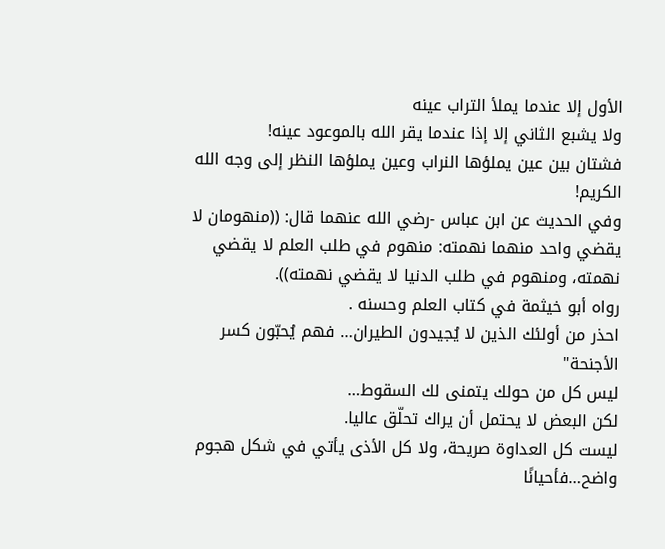الأول إلا عندما يملأ التراب عينه
ولا يشبع الثاني إلا إذا عندما يقر الله بالموعود عينه!
فشتان بين عين يملؤها النراب وعين يملؤها النظر إلى وجه الله الكريم!
وفي الحديث عن ابن عباس -رضي الله عنهما قال: ((منهومان لا يقضي واحد منهما نهمته: منهوم في طلب العلم لا يقضي نهمته، ومنهوم في طلب الدنيا لا يقضي نهمته)).
رواه أبو خيثمة في كتاب العلم وحسنه .
احذر من أولئك الذين لا يُجيدون الطيران… فهم يُحبّون كسر الأجنحة"
ليس كل من حولك يتمنى لك السقوط…
لكن البعض لا يحتمل أن يراك تحلّق عاليا.
ليست كل العداوة صريحة، ولا كل الأذى يأتي في شكل هجوم واضح…فأحيانًا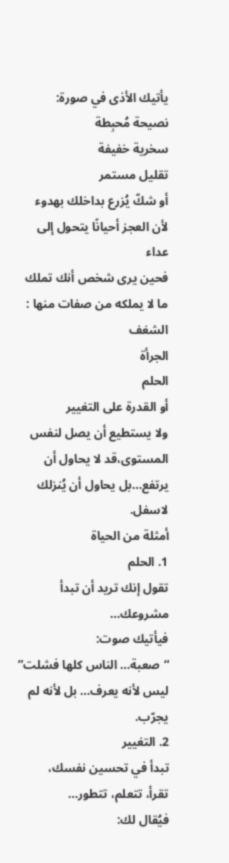يأتيك الأذى في صورة:
نصيحة مُحبِطة
سخرية خفيفة
تقليل مستمر
أو شكّ يُزرع بداخلك بهدوء
لأن العجز أحيانًا يتحول إلى عداء
فحين يرى شخص أنك تملك ما لا يملكه من صفات منها :
الشغف
الجرأة
الحلم
أو القدرة على التغيير
ولا يستطيع أن يصل لنفس المستوى،قد لا يحاول أن يرتفع…بل يحاول أن يُنزلك لاسفل.
أمثلة من الحياة
1. الحلم
تقول إنك تريد أن تبدأ مشروعك…
فيأتيك صوت:
“صعبة… الناس كلها فشلت”
ليس لأنه يعرف… بل لأنه لم يجرّب.
2. التغيير
تبدأ في تحسين نفسك،
تقرأ، تتعلم، تتطور…
فيُقال لك: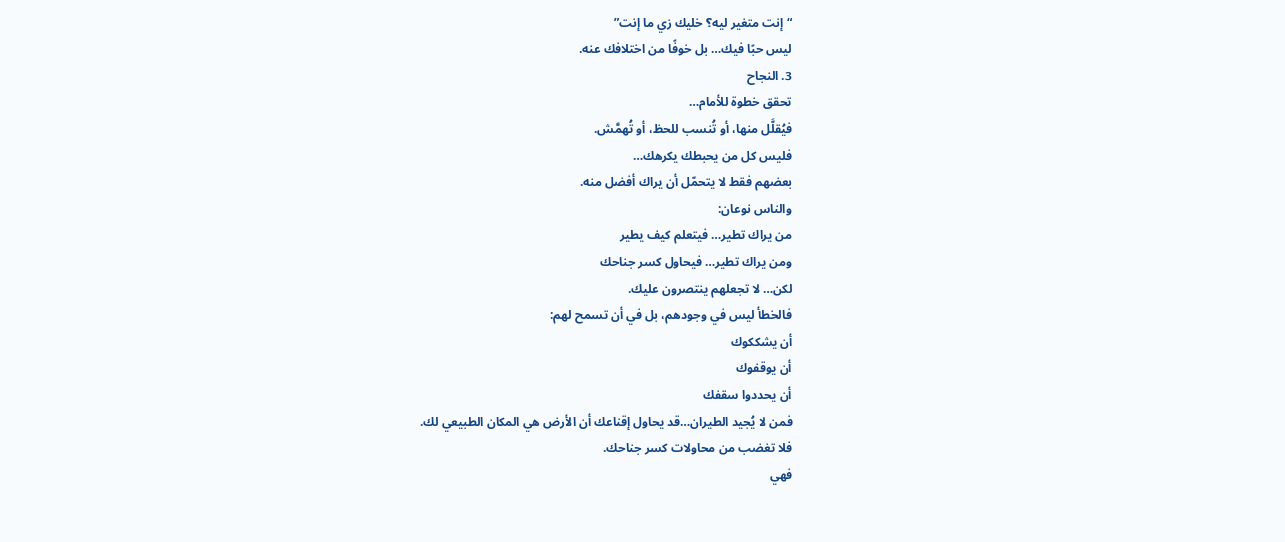“إنت متغير ليه؟ خليك زي ما إنت”
ليس حبًا فيك… بل خوفًا من اختلافك عنه.
3. النجاح
تحقق خطوة للأمام…
فيُقلَّل منها، أو تُنسب للحظ، أو تُهمَّش.
فليس كل من يحبطك يكرهك…
بعضهم فقط لا يتحمّل أن يراك أفضل منه.
والناس نوعان:
من يراك تطير… فيتعلم كيف يطير
ومن يراك تطير… فيحاول كسر جناحك
لكن… لا تجعلهم ينتصرون عليك.
فالخطأ ليس في وجودهم، بل في أن تسمح لهم:
أن يشككوك
أن يوقفوك
أن يحددوا سقفك
فمن لا يُجيد الطيران…قد يحاول إقناعك أن الأرض هي المكان الطبيعي لك.
فلا تغضب من محاولات كسر جناحك.
فهي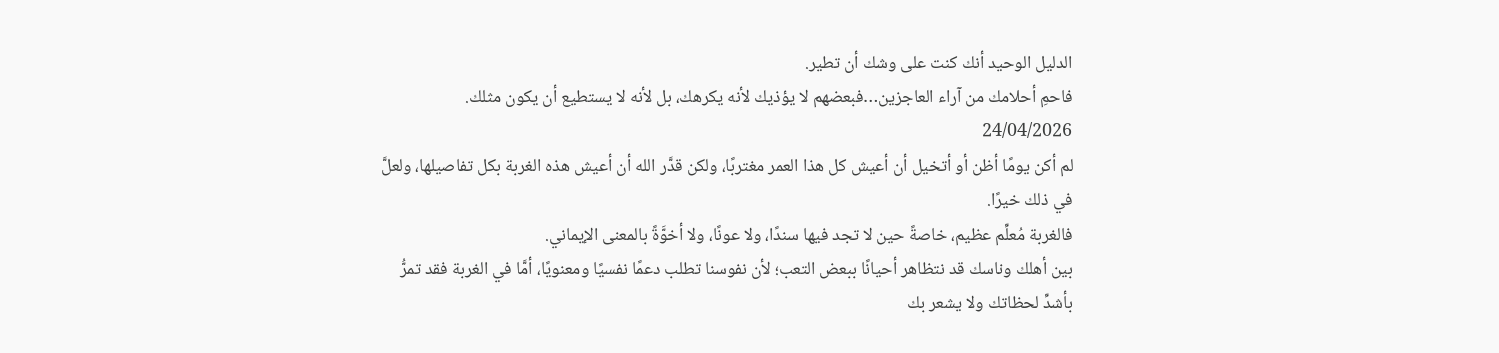الدليل الوحيد أنك كنت على وشك أن تطير.
فاحمِ أحلامك من آراء العاجزين…فبعضهم لا يؤذيك لأنه يكرهك، بل لأنه لا يستطيع أن يكون مثلك.
24/04/2026
لم أكن يومًا أظن أو أتخيل أن أعيش كل هذا العمر مغتربًا، ولكن قدَّر الله أن أعيش هذه الغربة بكل تفاصيلها، ولعلَّ في ذلك خيرًا.
فالغربة مُعلِّم عظيم، خاصةً حين لا تجد فيها سندًا، ولا عونًا، ولا أخوَّةً بالمعنى الإيماني.
بين أهلك وناسك قد نتظاهر أحيانًا ببعض التعب؛ لأن نفوسنا تطلب دعمًا نفسيًا ومعنويًا، أمَّا في الغربة فقد تمرُّ بأشدِّ لحظاتك ولا يشعر بك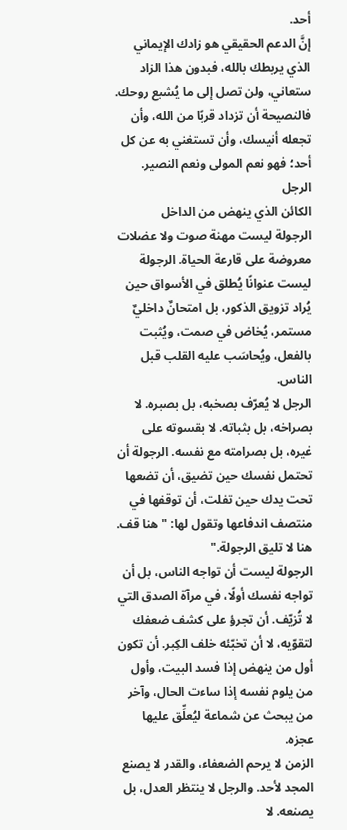أحد.
إنَّ الدعم الحقيقي هو زادك الإيماني الذي يربطك بالله، فبدون هذا الزاد ستعاني، ولن تصل إلى ما يُشبع روحك.
فالنصيحة أن تزداد قربًا من الله، وأن تجعله أنيسك، وأن تستغني به عن كل أحد؛ فهو نعم المولى ونعم النصير.
الرجل
الكائن الذي ينهض من الداخل
الرجولة ليست مهنة صوت ولا عضلات معروضة على قارعة الحياة. الرجولة ليست عنوانًا يُطلق في الأسواق حين يُراد تزويق الذكور، بل امتحانٌ داخليٌ مستمر، يُخاض في صمت، ويُثبت بالفعل، ويُحاسَب عليه القلب قبل الناس.
الرجل لا يُعرّف بصخبه، بل بصبره. لا بصراخه، بل بثباته. لا بقسوته على غيره، بل بصرامته مع نفسه. الرجولة أن تحتمل نفسك حين تضيق، أن تضعها تحت يدك حين تفلت، أن توقفها في منتصف اندفاعها وتقول لها: "هنا قف. هنا لا تليق الرجولة."
الرجولة ليست أن تواجه الناس، بل أن تواجه نفسك أولًا، في مرآة الصدق التي لا تُزيّف. أن تجرؤ على كشف ضعفك لتقوّيه، لا أن تخبّئه خلف الكِبر. أن تكون أول من ينهض إذا فسد البيت، وأول من يلوم نفسه إذا ساءت الحال، وآخر من يبحث عن شماعة ليُعلِّق عليها عجزه.
الزمن لا يرحم الضعفاء، والقدر لا يصنع المجد لأحد. والرجل لا ينتظر العدل، بل يصنعه. لا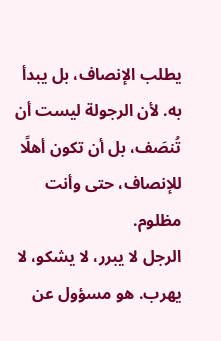يطلب الإنصاف، بل يبدأ به. لأن الرجولة ليست أن تُنصَف، بل أن تكون أهلًا للإنصاف، حتى وأنت مظلوم.
الرجل لا يبرر، لا يشكو، لا يهرب. هو مسؤول عن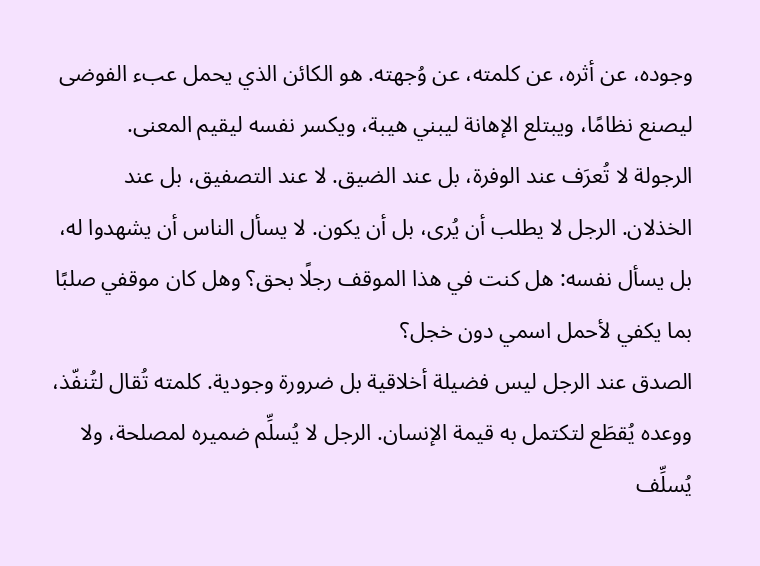وجوده، عن أثره، عن كلمته، عن وُجهته. هو الكائن الذي يحمل عبء الفوضى ليصنع نظامًا، ويبتلع الإهانة ليبني هيبة، ويكسر نفسه ليقيم المعنى.
الرجولة لا تُعرَف عند الوفرة، بل عند الضيق. لا عند التصفيق، بل عند الخذلان. الرجل لا يطلب أن يُرى، بل أن يكون. لا يسأل الناس أن يشهدوا له، بل يسأل نفسه: هل كنت في هذا الموقف رجلًا بحق؟ وهل كان موقفي صلبًا بما يكفي لأحمل اسمي دون خجل؟
الصدق عند الرجل ليس فضيلة أخلاقية بل ضرورة وجودية. كلمته تُقال لتُنفّذ، ووعده يُقطَع لتكتمل به قيمة الإنسان. الرجل لا يُسلِّم ضميره لمصلحة، ولا يُسلِّف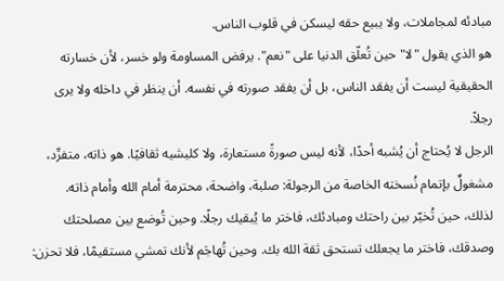مبادئه لمجاملات، ولا يبيع حقه ليسكن في قلوب الناس.
هو الذي يقول "لا" حين تُعلّق الدنيا على "نعم". يرفض المساومة ولو خسر، لأن خسارته الحقيقية ليست أن يفقد الناس، بل أن يفقد صورته في نفسه. أن ينظر في داخله ولا يرى رجلاً.
الرجل لا يُحتاج أن يُشبه أحدًا، لأنه ليس صورةً مستعارة، ولا كليشيه ثقافيًا. هو ذاته، متفرِّد، مشغولٌ بإتمام نُسخته الخاصة من الرجولة: صلبة، واضحة، محترمة أمام الله وأمام ذاته.
لذلك، حين تُخيّر بين راحتك ومبادئك، فاختر ما يُبقيك رجلًا. وحين تُوضع بين مصلحتك وصدقك، فاختر ما يجعلك تستحق ثقة الله بك. وحين تُهاجَم لأنك تمشي مستقيمًا، فلا تحزن: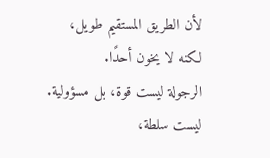لأن الطريق المستقيم طويل، لكنه لا يخون أحدًا.
الرجولة ليست قوة، بل مسؤولية. ليست سلطة،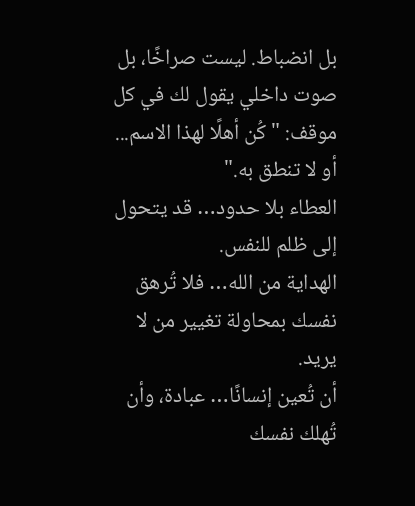بل انضباط. ليست صراخًا، بل صوت داخلي يقول لك في كل موقف: "كُن أهلًا لهذا الاسم... أو لا تنطق به."
العطاء بلا حدود… قد يتحول إلى ظلم للنفس.
الهداية من الله… فلا تُرهق نفسك بمحاولة تغيير من لا يريد.
أن تُعين إنسانًا… عبادة، وأن تُهلك نفسك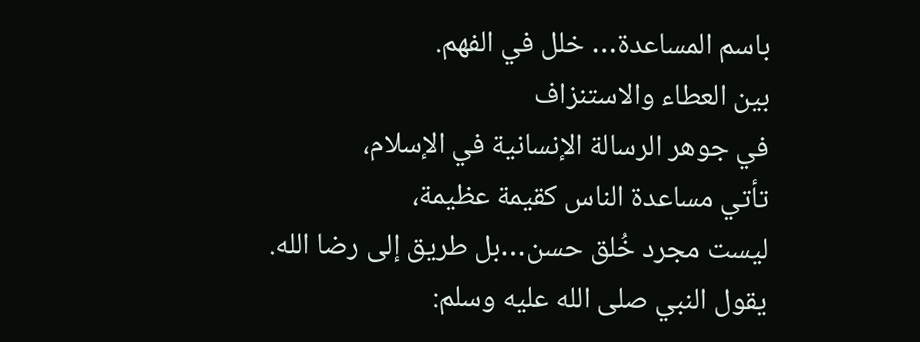باسم المساعدة… خلل في الفهم.
بين العطاء والاستنزاف
في جوهر الرسالة الإنسانية في الإسلام،
تأتي مساعدة الناس كقيمة عظيمة،
ليست مجرد خُلق حسن…بل طريق إلى رضا الله.
يقول النبي صلى الله عليه وسلم: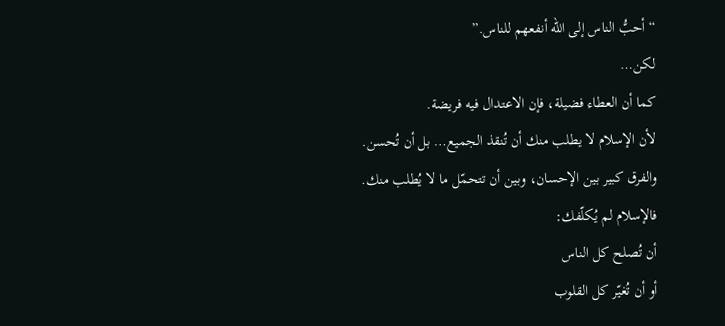“أحبُّ الناس إلى الله أنفعهم للناس.”
لكن…
كما أن العطاء فضيلة، فإن الاعتدال فيه فريضة.
لأن الإسلام لا يطلب منك أن تُنقذ الجميع… بل أن تُحسن.
والفرق كبير بين الإحسان، وبين أن تتحمّل ما لا يُطلب منك.
فالإسلام لم يُكلّفك:
أن تُصلح كل الناس
أو أن تُغيّر كل القلوب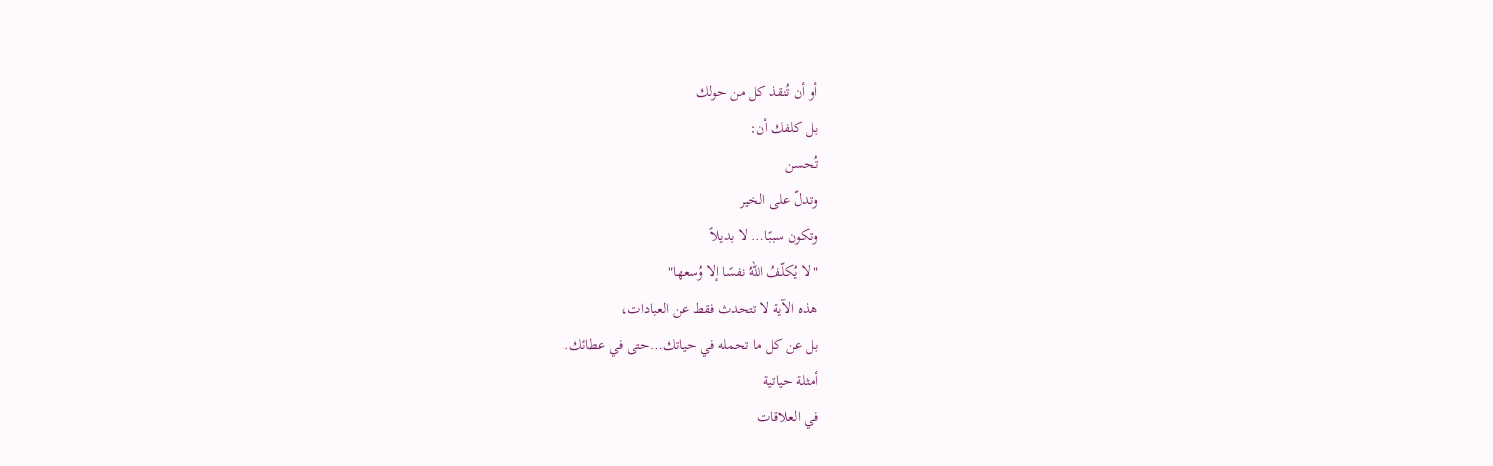أو أن تُنقذ كل من حولك
بل كلفك أن:
تُحسن
وتدلّ على الخير
وتكون سببًا… لا بديلاً
"لا يُكلّفُ اللهُ نفسًا إلا وُسعها"
هذه الآية لا تتحدث فقط عن العبادات،
بل عن كل ما تحمله في حياتك…حتى في عطائك.
أمثلة حياتية
في العلاقات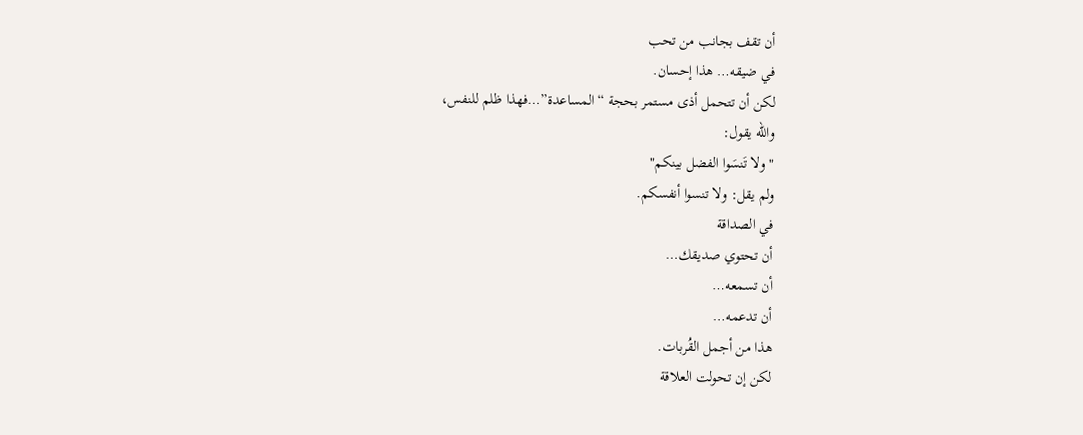أن تقف بجانب من تحب
في ضيقه… هذا إحسان.
لكن أن تتحمل أذى مستمر بحجة “المساعدة”…فهذا ظلم للنفس،
والله يقول:
"ولا تَنسَوا الفضل بينكم"
ولم يقل: ولا تنسوا أنفسكم.
في الصداقة
أن تحتوي صديقك…
أن تسمعه…
أن تدعمه…
هذا من أجمل القُربات.
لكن إن تحولت العلاقة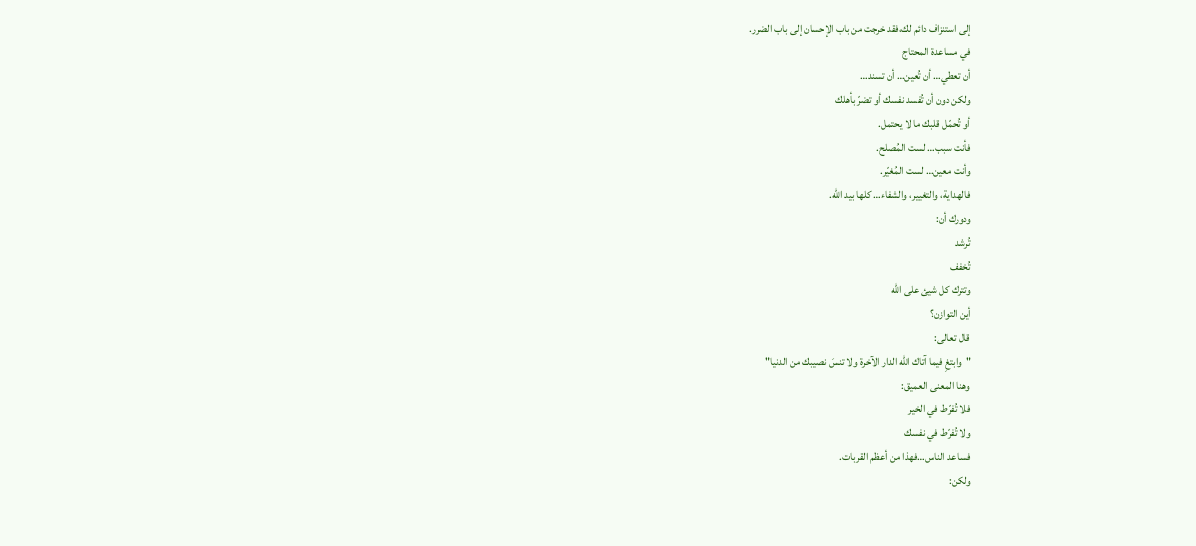إلى استنزاف دائم لك،فقد خرجت من باب الإحسان إلى باب الضرر.
في مساعدة المحتاج
أن تعطي… أن تُعين… أن تسند…
ولكن دون أن تُفسد نفسك أو تضرّ بأهلك
أو تُحمّل قلبك ما لا يحتمل.
فأنت سبب… لست المُصلح.
وأنت معين… لست المُغيّر.
فالهداية، والتغيير، والشفاء… كلها بيد الله.
ودورك أن:
تُرشد
تُخفف
وتترك كل شيئ على الله
أين التوازن؟
قال تعالى:
"وابتغِ فيما آتاك الله الدار الآخرة ولا تنسَ نصيبك من الدنيا"
وهنا المعنى العميق:
فلا تُفرّط في الخير
ولا تُفرّط في نفسك
فساعد الناس…فهذا من أعظم القربات.
ولكن: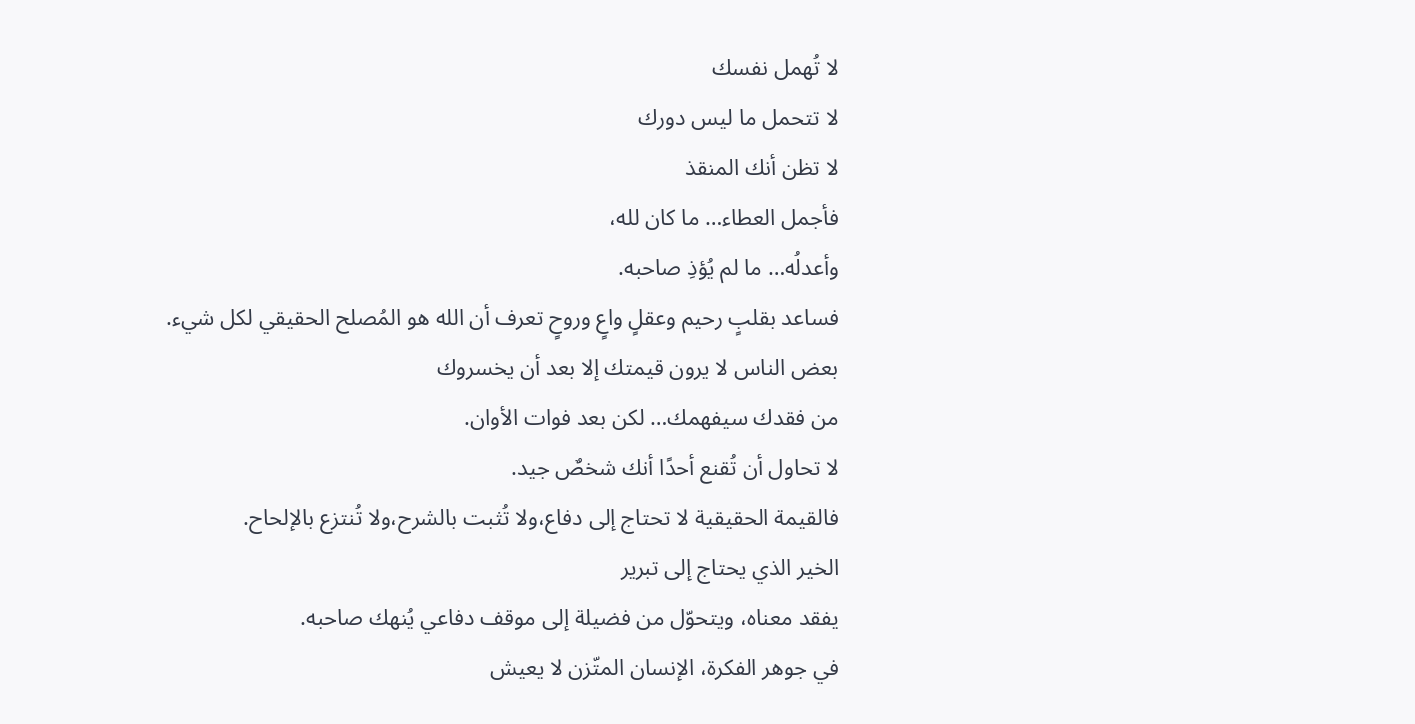لا تُهمل نفسك
لا تتحمل ما ليس دورك
لا تظن أنك المنقذ
فأجمل العطاء… ما كان لله،
وأعدلُه… ما لم يُؤذِ صاحبه.
فساعد بقلبٍ رحيم وعقلٍ واعٍ وروحٍ تعرف أن الله هو المُصلح الحقيقي لكل شيء.
بعض الناس لا يرون قيمتك إلا بعد أن يخسروك
من فقدك سيفهمك… لكن بعد فوات الأوان.
لا تحاول أن تُقنع أحدًا أنك شخصٌ جيد.
فالقيمة الحقيقية لا تحتاج إلى دفاع،ولا تُثبت بالشرح،ولا تُنتزع بالإلحاح.
الخير الذي يحتاج إلى تبرير
يفقد معناه، ويتحوّل من فضيلة إلى موقف دفاعي يُنهك صاحبه.
في جوهر الفكرة، الإنسان المتّزن لا يعيش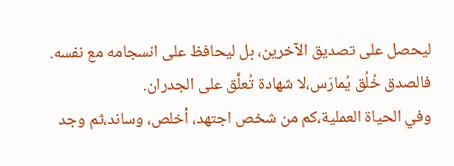ليحصل على تصديق الآخرين، بل ليحافظ على انسجامه مع نفسه.
فالصدق خُلُق يُمارَس،لا شهادة تُعلَّق على الجدران.
وفي الحياة العملية،كم من شخص اجتهد، أخلص، وساند،ثم وجد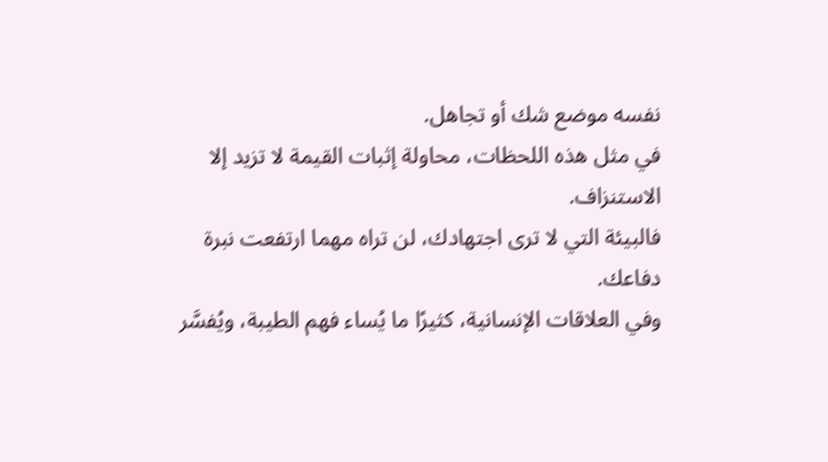نفسه موضع شك أو تجاهل.
في مثل هذه اللحظات، محاولة إثبات القيمة لا تزيد إلا الاستنزاف.
فالبيئة التي لا ترى اجتهادك، لن تراه مهما ارتفعت نبرة دفاعك.
وفي العلاقات الإنسانية، كثيرًا ما يُساء فهم الطيبة، ويُفسَّر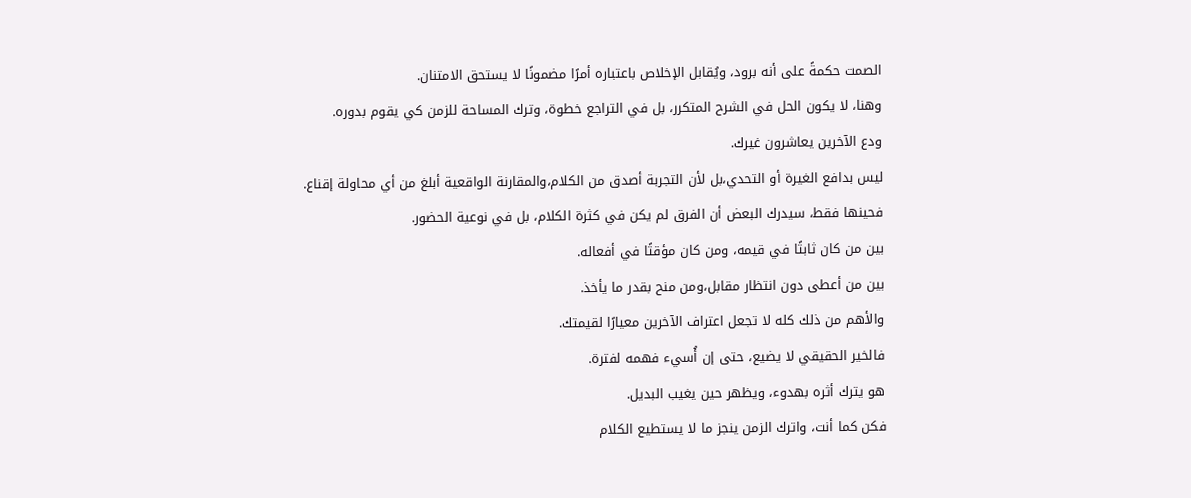الصمت حكمةً على أنه برود، ويُقابل الإخلاص باعتباره أمرًا مضمونًا لا يستحق الامتنان.
وهنا، لا يكون الحل في الشرح المتكرر، بل في التراجع خطوة، وترك المساحة للزمن كي يقوم بدوره.
ودع الآخرين يعاشرون غيرك.
ليس بدافع الغيرة أو التحدي،بل لأن التجربة أصدق من الكلام،والمقارنة الواقعية أبلغ من أي محاولة إقناع.
فحينها فقط، سيدرك البعض أن الفرق لم يكن في كثرة الكلام، بل في نوعية الحضور.
بين من كان ثابتًا في قيمه، ومن كان مؤقتًا في أفعاله.
بين من أعطى دون انتظار مقابل،ومن منح بقدر ما يأخذ.
والأهم من ذلك كله لا تجعل اعتراف الآخرين معيارًا لقيمتك.
فالخير الحقيقي لا يضيع، حتى إن أُسيء فهمه لفترة.
هو يترك أثره بهدوء، ويظهر حين يغيب البديل.
فكن كما أنت، واترك الزمن ينجز ما لا يستطيع الكلام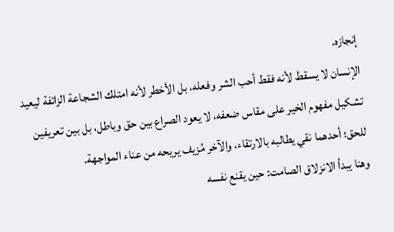إنجازه.
الإنسان لا يسقط لأنه فقط أحب الشر وفعله، بل الأخطر لأنه امتلك الشجاعة الزائفة ليعيد تشكيل مفهوم الخير على مقاس ضعفه، لا يعود الصراع بين حق وباطل، بل بين تعريفين للحق؛ أحدهما نقي يطالبه بالارتقاء، والآخر مُزيف يريحه من عناء المواجهة.
وهنا يبدأ الانزلاق الصامت: حين يقنع نفسه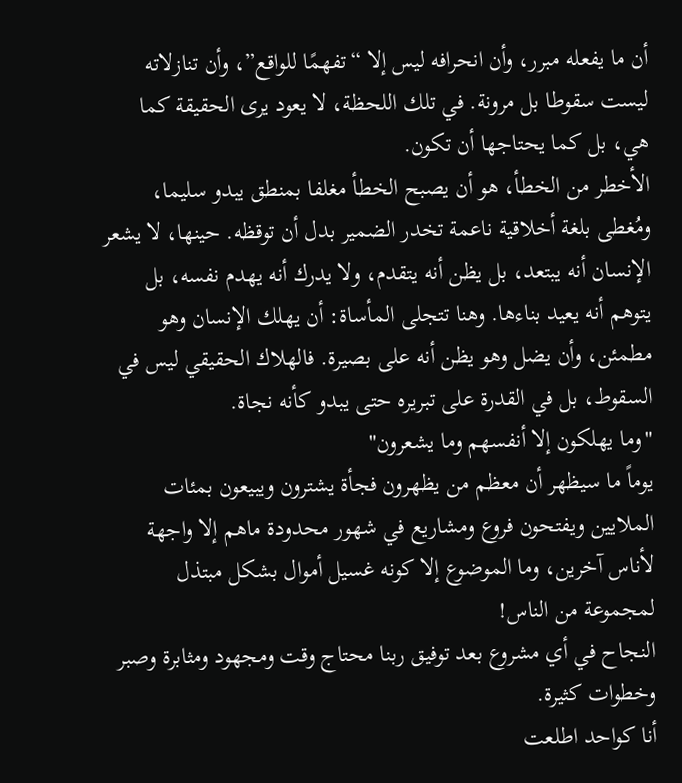أن ما يفعله مبرر، وأن انحرافه ليس إلا “تفهمًا للواقع”، وأن تنازلاته ليست سقوطا بل مرونة. في تلك اللحظة، لا يعود يرى الحقيقة كما هي، بل كما يحتاجها أن تكون.
الأخطر من الخطأ، هو أن يصبح الخطأ مغلفا بمنطق يبدو سليما، ومُغطى بلغة أخلاقية ناعمة تخدر الضمير بدل أن توقظه. حينها، لا يشعر الإنسان أنه يبتعد، بل يظن أنه يتقدم، ولا يدرك أنه يهدم نفسه، بل يتوهم أنه يعيد بناءها. وهنا تتجلى المأساة: أن يهلك الإنسان وهو مطمئن، وأن يضل وهو يظن أنه على بصيرة. فالهلاك الحقيقي ليس في السقوط، بل في القدرة على تبريره حتى يبدو كأنه نجاة.
"وما يهلكون إلا أنفسهم وما يشعرون"
يوماً ما سيظهر أن معظم من يظهرون فجأة يشترون ويبيعون بمئات الملايين ويفتحون فروع ومشاريع في شهور محدودة ماهم إلا واجهة لأناس آخرين، وما الموضوع إلا كونه غسيل أموال بشكل مبتذل لمجموعة من الناس!
النجاح في أي مشروع بعد توفيق ربنا محتاج وقت ومجهود ومثابرة وصبر وخطوات كثيرة.
أنا كواحد اطلعت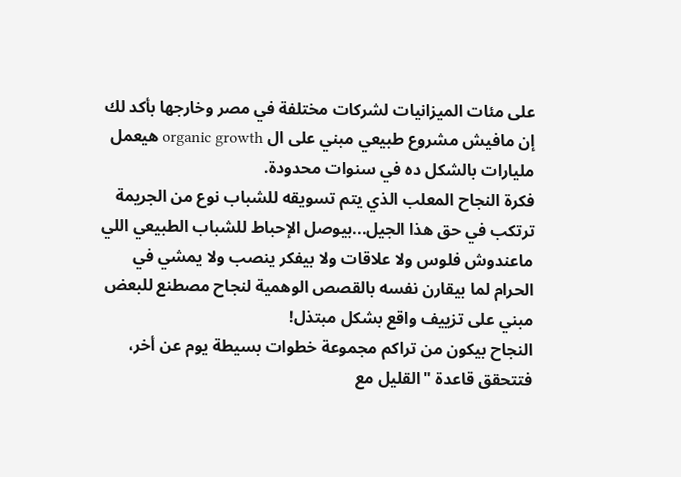على مئات الميزانيات لشركات مختلفة في مصر وخارجها بأكد لك إن مافيش مشروع طبيعي مبني على ال organic growth هيعمل مليارات بالشكل ده في سنوات محدودة.
فكرة النجاح المعلب الذي يتم تسويقه للشباب نوع من الجريمة ترتكب في حق هذا الجيل...بيوصل الإحباط للشباب الطبيعي اللي ماعندوش فلوس ولا علاقات ولا بيفكر ينصب ولا يمشي في الحرام لما بيقارن نفسه بالقصص الوهمية لنجاح مصطنع للبعض مبني على تزييف واقع بشكل مبتذل!
النجاح بيكون من تراكم مجموعة خطوات بسيطة يوم عن أخر، فتتحقق قاعدة "القليل مع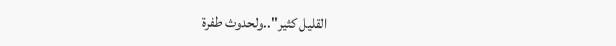القليل كثير"..ولحدوث طفرة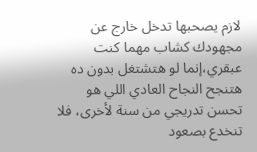لازم يصحبها تدخل خارج عن مجهودك كشاب مهما كنت عبقري،إنما لو هتشتغل بدون ده هتنجح النجاح العادي اللي هو تحسن تدريجي من سنة لأخرى، فلا تنخدع بصعود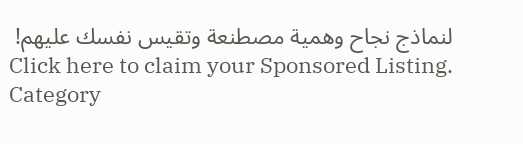لنماذج نجاح وهمية مصطنعة وتقيس نفسك عليهم!
Click here to claim your Sponsored Listing.
Category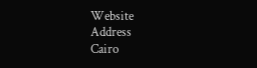Website
Address
Cairo